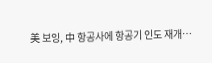美 보잉, 中 항공사에 항공기 인도 재개…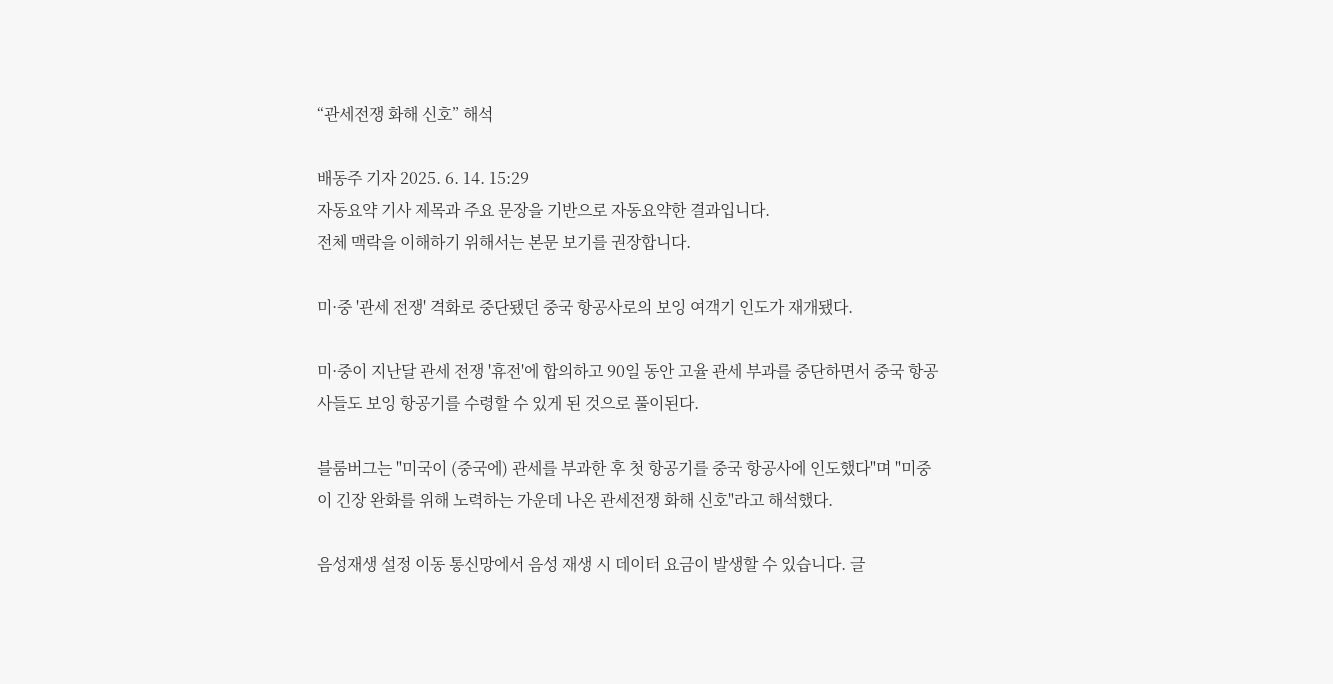“관세전쟁 화해 신호” 해석

배동주 기자 2025. 6. 14. 15:29
자동요약 기사 제목과 주요 문장을 기반으로 자동요약한 결과입니다.
전체 맥락을 이해하기 위해서는 본문 보기를 권장합니다.

미·중 '관세 전쟁' 격화로 중단됐던 중국 항공사로의 보잉 여객기 인도가 재개됐다.

미·중이 지난달 관세 전쟁 '휴전'에 합의하고 90일 동안 고율 관세 부과를 중단하면서 중국 항공사들도 보잉 항공기를 수령할 수 있게 된 것으로 풀이된다.

블룸버그는 "미국이 (중국에) 관세를 부과한 후 첫 항공기를 중국 항공사에 인도했다"며 "미중이 긴장 완화를 위해 노력하는 가운데 나온 관세전쟁 화해 신호"라고 해석했다.

음성재생 설정 이동 통신망에서 음성 재생 시 데이터 요금이 발생할 수 있습니다. 글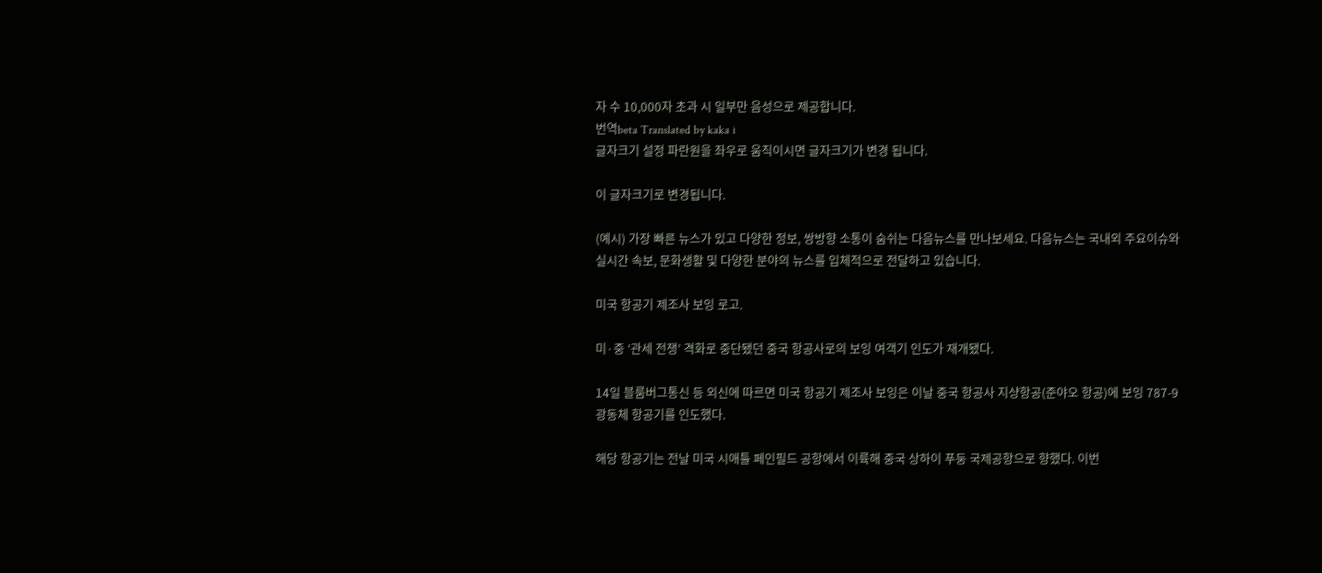자 수 10,000자 초과 시 일부만 음성으로 제공합니다.
번역beta Translated by kaka i
글자크기 설정 파란원을 좌우로 움직이시면 글자크기가 변경 됩니다.

이 글자크기로 변경됩니다.

(예시) 가장 빠른 뉴스가 있고 다양한 정보, 쌍방향 소통이 숨쉬는 다음뉴스를 만나보세요. 다음뉴스는 국내외 주요이슈와 실시간 속보, 문화생활 및 다양한 분야의 뉴스를 입체적으로 전달하고 있습니다.

미국 항공기 제조사 보잉 로고.

미·중 ‘관세 전쟁’ 격화로 중단됐던 중국 항공사로의 보잉 여객기 인도가 재개됐다.

14일 블룸버그통신 등 외신에 따르면 미국 항공기 제조사 보잉은 이날 중국 항공사 지샹항공(준야오 항공)에 보잉 787-9 광동체 항공기를 인도했다.

해당 항공기는 전날 미국 시애틀 페인필드 공항에서 이륙해 중국 상하이 푸둥 국제공항으로 향했다. 이번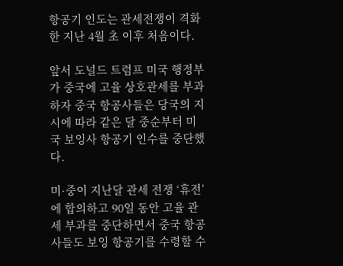항공기 인도는 관세전쟁이 격화한 지난 4월 초 이후 처음이다.

앞서 도널드 트럼프 미국 행정부가 중국에 고율 상호관세를 부과하자 중국 항공사들은 당국의 지시에 따라 같은 달 중순부터 미국 보잉사 항공기 인수를 중단했다.

미·중이 지난달 관세 전쟁 ‘휴전’에 합의하고 90일 동안 고율 관세 부과를 중단하면서 중국 항공사들도 보잉 항공기를 수령할 수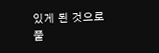있게 된 것으로 풀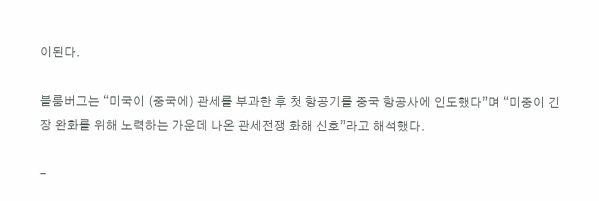이된다.

블룸버그는 “미국이 (중국에) 관세를 부과한 후 첫 항공기를 중국 항공사에 인도했다”며 “미중이 긴장 완화를 위해 노력하는 가운데 나온 관세전쟁 화해 신호”라고 해석했다.

-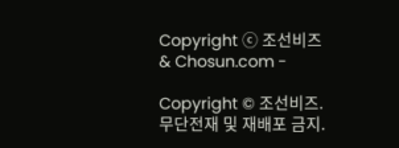Copyright ⓒ 조선비즈 & Chosun.com -

Copyright © 조선비즈. 무단전재 및 재배포 금지.